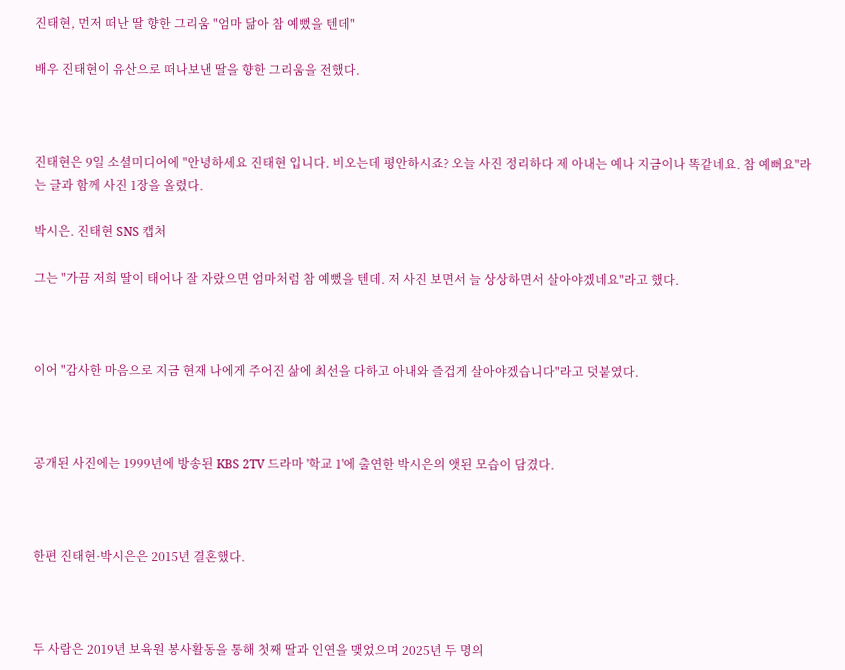진태현, 먼저 떠난 딸 향한 그리움 "엄마 닮아 참 예뻤을 텐데"

배우 진태현이 유산으로 떠나보낸 딸을 향한 그리움을 전했다.



진태현은 9일 소셜미디어에 "안녕하세요 진태현 입니다. 비오는데 평안하시죠? 오늘 사진 정리하다 제 아내는 예나 지금이나 똑같네요. 참 예뻐요"라는 글과 함께 사진 1장을 올렸다.

박시은. 진태현 SNS 캡처

그는 "가끔 저희 딸이 태어나 잘 자랐으면 엄마처럼 참 예뻤을 텐데. 저 사진 보면서 늘 상상하면서 살아야겠네요"라고 했다.



이어 "감사한 마음으로 지금 현재 나에게 주어진 삶에 최선을 다하고 아내와 즐겁게 살아야겠습니다"라고 덧붙였다.



공개된 사진에는 1999년에 방송된 KBS 2TV 드라마 '학교 1'에 출연한 박시은의 앳된 모습이 담겼다.



한편 진태현·박시은은 2015년 결혼했다.



두 사람은 2019년 보육원 봉사활동을 통해 첫째 딸과 인연을 맺었으며 2025년 두 명의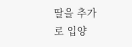딸을 추가로 입양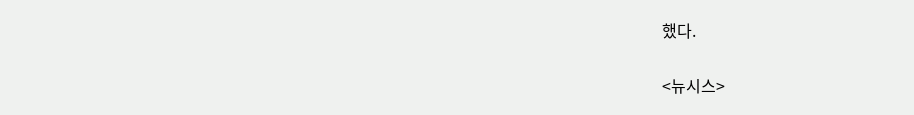했다.

<뉴시스>